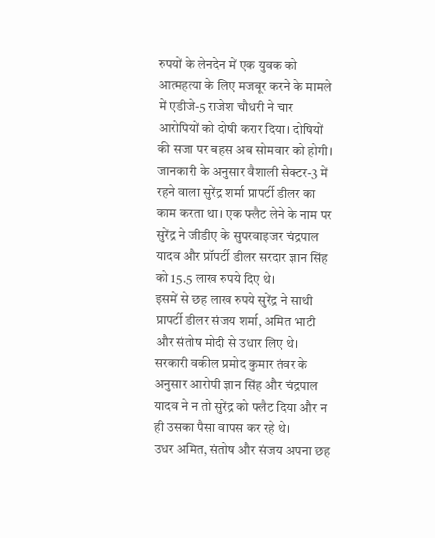रुपयों के लेनदेन में एक युवक को आत्महत्या के लिए मजबूर करने के मामले में एडीजे-5 राजेश चौधरी ने चार आरोपियों को दोषी करार दिया। दोषियों की सजा पर बहस अब सोमवार को होगी।
जानकारी के अनुसार वैशाली सेक्टर-3 में रहने वाला सुरेंद्र शर्मा प्रापर्टी डीलर का काम करता था। एक फ्लैट लेने के नाम पर सुरेंद्र ने जीडीए के सुपरवाइजर चंद्रपाल यादव और प्रॉपर्टी डीलर सरदार ज्ञान सिंह को 15.5 लाख रुपये दिए थे।
इसमें से छह लाख रुपये सुरेंद्र ने साथी प्रापर्टी डीलर संजय शर्मा, अमित भाटी और संतोष मोदी से उधार लिए थे। सरकारी वकील प्रमोद कुमार तंवर के अनुसार आरोपी ज्ञान सिंह और चंद्रपाल यादव ने न तो सुरेंद्र को फ्लैट दिया और न ही उसका पैसा वापस कर रहे थे।
उधर अमित, संतोष और संजय अपना छह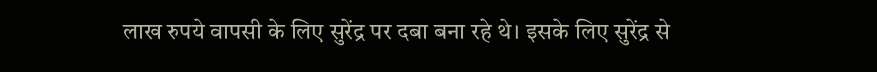लाख रुपये वापसी के लिए सुरेंद्र पर दबा बना रहे थे। इसके लिए सुरेंद्र से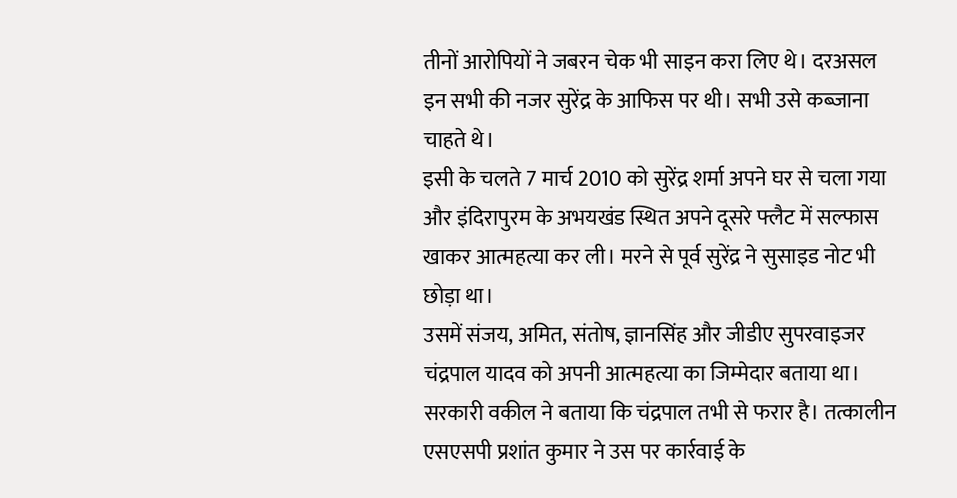तीनों आरोपियों ने जबरन चेक भी साइन करा लिए थे। दरअसल इन सभी की नजर सुरेंद्र के आफिस पर थी। सभी उसे कब्जाना चाहते थे।
इसी के चलते 7 मार्च 2010 को सुरेंद्र शर्मा अपने घर से चला गया और इंदिरापुरम के अभयखंड स्थित अपने दूसरे फ्लैट में सल्फास खाकर आत्महत्या कर ली। मरने से पूर्व सुरेंद्र ने सुसाइड नोट भी छोड़ा था।
उसमें संजय, अमित, संतोष, ज्ञानसिंह और जीडीए सुपरवाइजर चंद्रपाल यादव को अपनी आत्महत्या का जिम्मेदार बताया था। सरकारी वकील ने बताया कि चंद्रपाल तभी से फरार है। तत्कालीन एसएसपी प्रशांत कुमार ने उस पर कार्रवाई के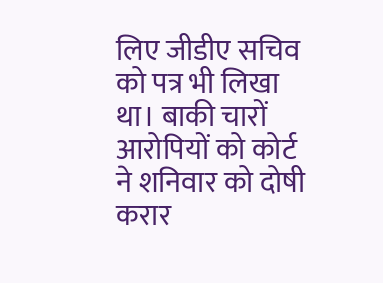लिए जीडीए सचिव को पत्र भी लिखा था। बाकी चारों आरोपियों को कोर्ट ने शनिवार को दोषी करार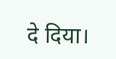दे दिया।